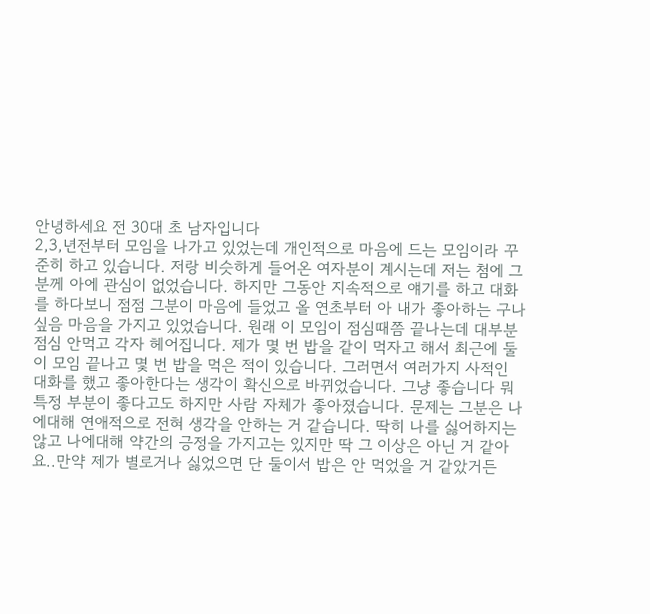안녕하세요 전 30대 초 남자입니다
2,3,년전부터 모임을 나가고 있었는데 개인적으로 마음에 드는 모임이라 꾸준히 하고 있습니다. 저랑 비슷하게 들어온 여자분이 계시는데 저는 첨에 그분께 아에 관심이 없었습니다. 하지만 그동안 지속적으로 얘기를 하고 대화를 하다보니 점점 그분이 마음에 들었고 올 연초부터 아 내가 좋아하는 구나 싶음 마음을 가지고 있었습니다. 원래 이 모임이 점심때쯤 끝나는데 대부분 점심 안먹고 각자 헤어집니다. 제가 몇 번 밥을 같이 먹자고 해서 최근에 둘이 모임 끝나고 몇 번 밥을 먹은 적이 있습니다. 그러면서 여러가지 사적인 대화를 했고 좋아한다는 생각이 확신으로 바뀌었습니다. 그냥 좋습니다 뭐 특정 부분이 좋다고도 하지만 사람 자체가 좋아졌습니다. 문제는 그분은 나에대해 연애적으로 전혀 생각을 안하는 거 같습니다. 딱히 나를 싫어하지는 않고 나에대해 약간의 긍정을 가지고는 있지만 딱 그 이상은 아닌 거 같아요..만약 제가 별로거나 싫었으면 단 둘이서 밥은 안 먹었을 거 같았거든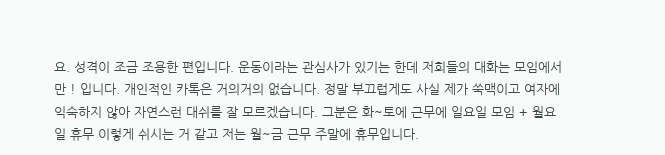요. 성격이 조금 조용한 편입니다. 운동이라는 관심사가 있기는 한데 저희들의 대화는 모임에서만 ! 입니다. 개인적인 카톡은 거의거의 없습니다. 정말 부끄럽게도 사실 제가 쑥맥이고 여자에 익숙하지 않아 자연스런 대쉬를 잘 모르겠습니다. 그분은 화~토에 근무에 일요일 모임 + 월요일 휴무 이렇게 쉬시는 거 같고 저는 월~금 근무 주말에 휴무입니다.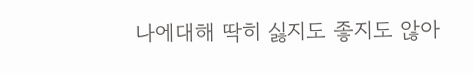나에대해 딱히 싫지도 좋지도 않아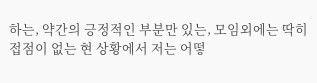하는, 약간의 긍정적인 부분만 있는, 모임외에는 딱히 접점이 없는 현 상황에서 저는 어떻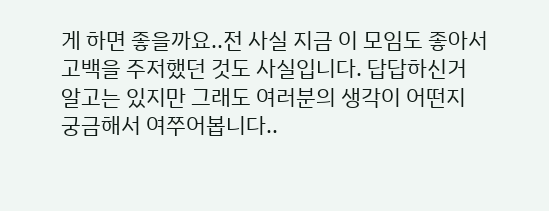게 하면 좋을까요..전 사실 지금 이 모임도 좋아서 고백을 주저했던 것도 사실입니다. 답답하신거 알고는 있지만 그래도 여러분의 생각이 어떤지 궁금해서 여쭈어봅니다..